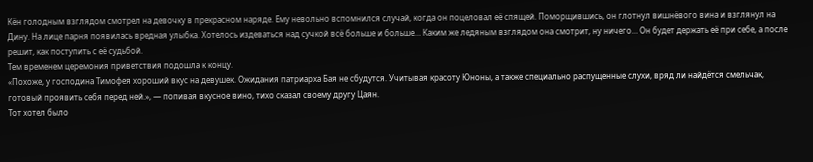Кён голодным взглядом смотрел на девочку в прекрасном наряде. Ему невольно вспомнился случай, когда он поцеловал её спящей. Поморщившись, он глотнул вишнёвого вина и взглянул на Дину. На лице парня появилась вредная улыбка. Хотелось издеваться над сучкой всё больше и больше… Каким же ледяным взглядом она смотрит, ну ничего… Он будет держать её при себе, а после решит, как поступить с её судьбой.
Тем временем церемония приветствия подошла к концу.
«Похоже, у господина Тимофея хороший вкус на девушек. Ожидания патриарха Бая не сбудутся. Учитывая красоту Юноны, а также специально распущенные слухи, вряд ли найдётся смельчак, готовый проявить себя перед ней.», — попивая вкусное вино, тихо сказал своему другу Цаян.
Тот хотел было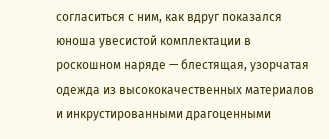согласиться с ним, как вдруг показался юноша увесистой комплектации в роскошном наряде — блестящая, узорчатая одежда из высококачественных материалов и инкрустированными драгоценными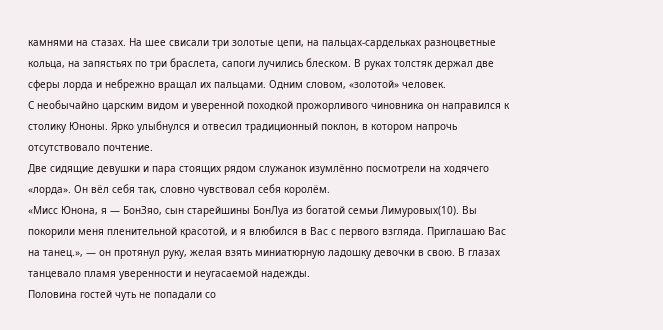камнями на стазах. На шее свисали три золотые цепи, на пальцах-сардельках разноцветные кольца, на запястьях по три браслета, сапоги лучились блеском. В руках толстяк держал две сферы лорда и небрежно вращал их пальцами. Одним словом, «золотой» человек.
С необычайно царским видом и уверенной походкой прожорливого чиновника он направился к столику Юноны. Ярко улыбнулся и отвесил традиционный поклон, в котором напрочь отсутствовало почтение.
Две сидящие девушки и пара стоящих рядом служанок изумлённо посмотрели на ходячего «лорда». Он вёл себя так, словно чувствовал себя королём.
«Мисс Юнона, я — БонЗяо, сын старейшины БонЛуа из богатой семьи Лимуровых(10). Вы покорили меня пленительной красотой, и я влюбился в Вас с первого взгляда. Приглашаю Вас на танец.», — он протянул руку, желая взять миниатюрную ладошку девочки в свою. В глазах танцевало пламя уверенности и неугасаемой надежды.
Половина гостей чуть не попадали со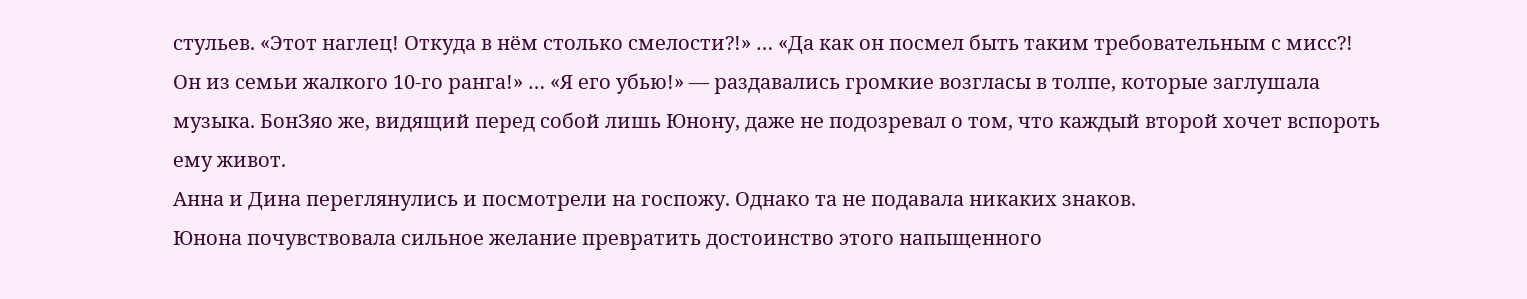стульев. «Этот наглец! Откуда в нём столько смелости?!» … «Да как он посмел быть таким требовательным с мисс?! Он из семьи жалкого 10-го ранга!» … «Я его убью!» — раздавались громкие возгласы в толпе, которые заглушала музыка. БонЗяо же, видящий перед собой лишь Юнону, даже не подозревал о том, что каждый второй хочет вспороть ему живот.
Анна и Дина переглянулись и посмотрели на госпожу. Однако та не подавала никаких знаков.
Юнона почувствовала сильное желание превратить достоинство этого напыщенного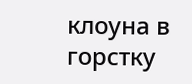клоуна в горстку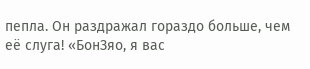пепла. Он раздражал гораздо больше, чем её слуга! «БонЗяо, я вас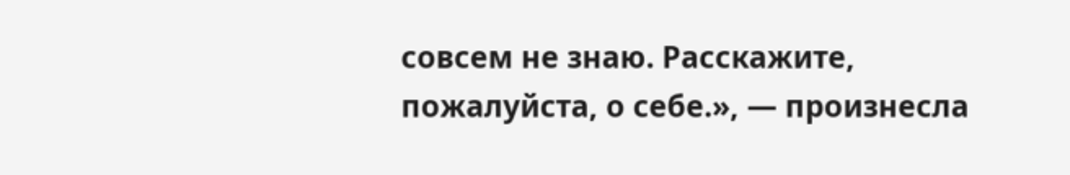совсем не знаю. Расскажите, пожалуйста, о себе.», — произнесла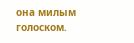она милым голоском.